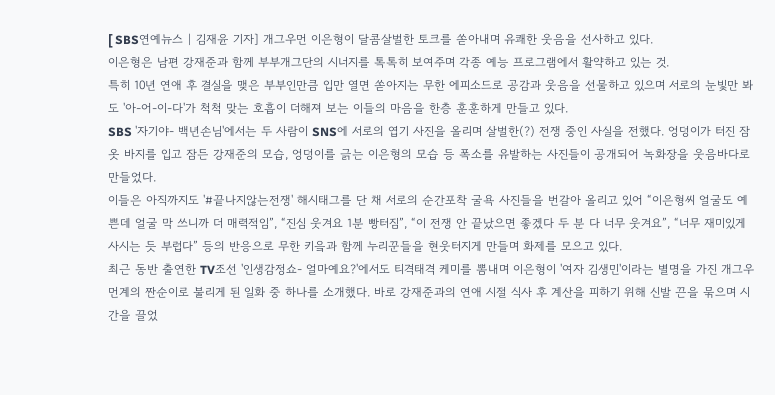[ SBS연예뉴스 | 김재윤 기자] 개그우먼 이은형이 달콤살벌한 토크를 쏟아내며 유쾌한 웃음을 선사하고 있다.
이은형은 남편 강재준과 함께 부부개그단의 시너지를 톡톡히 보여주며 각종 예능 프로그램에서 활약하고 있는 것.
특히 10년 연애 후 결실을 맺은 부부인만큼 입만 열면 쏟아지는 무한 에피소드로 공감과 웃음을 선물하고 있으며 서로의 눈빛만 봐도 '아-어-이-다'가 척척 맞는 호흡이 더해져 보는 이들의 마음을 한층 훈훈하게 만들고 있다.
SBS '자기야- 백년손님'에서는 두 사람이 SNS에 서로의 엽기 사진을 올리며 살벌한(?) 전쟁 중인 사실을 전했다. 엉덩이가 터진 잠옷 바지를 입고 잠든 강재준의 모습, 엉덩이를 긁는 이은형의 모습 등 폭소를 유발하는 사진들이 공개되어 녹화장을 웃음바다로 만들었다.
이들은 아직까지도 '#끝나지않는전쟁' 해시태그를 단 채 서로의 순간포착 굴욕 사진들을 번갈아 올리고 있어 “이은형씨 얼굴도 예쁜데 얼굴 막 쓰니까 더 매력적임”, “진심 웃겨요 1분 빵터짐”, “이 전쟁 안 끝났으면 좋겠다 두 분 다 너무 웃겨요”, “너무 재미있게 사시는 듯 부럽다” 등의 반응으로 무한 키읔과 함께 누리꾼들을 현웃터지게 만들며 화제를 모으고 있다.
최근 동반 출연한 TV조선 '인생감정쇼- 얼마예요?'에서도 티격태격 케미를 뽐내며 이은형이 '여자 김생민'이라는 별명을 가진 개그우먼계의 짠순이로 불리게 된 일화 중 하나를 소개했다. 바로 강재준과의 연애 시절 식사 후 계산을 피하기 위해 신발 끈을 묶으며 시간을 끌었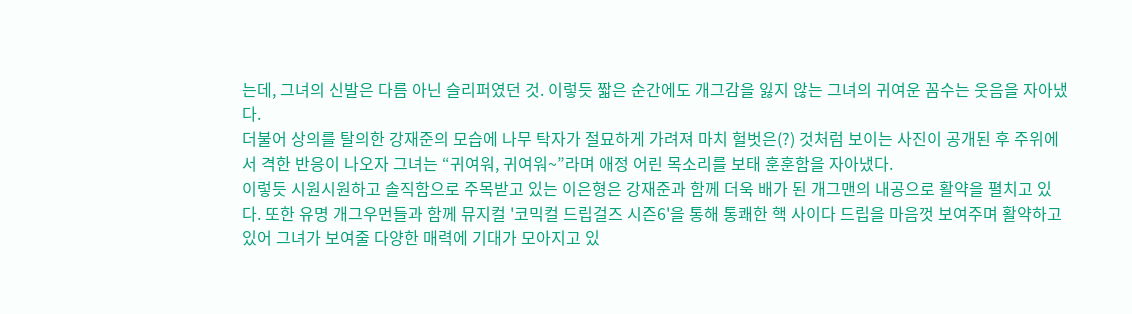는데, 그녀의 신발은 다름 아닌 슬리퍼였던 것. 이렇듯 짧은 순간에도 개그감을 잃지 않는 그녀의 귀여운 꼼수는 웃음을 자아냈다.
더불어 상의를 탈의한 강재준의 모습에 나무 탁자가 절묘하게 가려져 마치 헐벗은(?) 것처럼 보이는 사진이 공개된 후 주위에서 격한 반응이 나오자 그녀는 “귀여워, 귀여워~”라며 애정 어린 목소리를 보태 훈훈함을 자아냈다.
이렇듯 시원시원하고 솔직함으로 주목받고 있는 이은형은 강재준과 함께 더욱 배가 된 개그맨의 내공으로 활약을 펼치고 있다. 또한 유명 개그우먼들과 함께 뮤지컬 '코믹컬 드립걸즈 시즌6'을 통해 통쾌한 핵 사이다 드립을 마음껏 보여주며 활약하고 있어 그녀가 보여줄 다양한 매력에 기대가 모아지고 있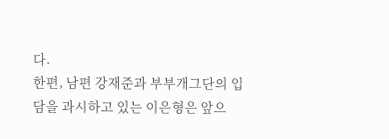다.
한편, 남편 강재준과 부부개그단의 입담을 과시하고 있는 이은형은 앞으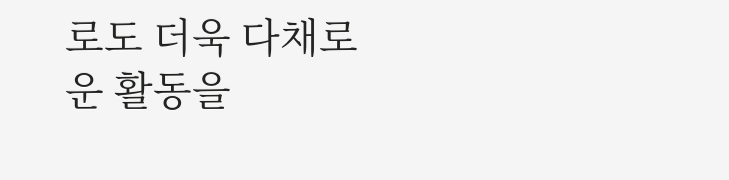로도 더욱 다채로운 활동을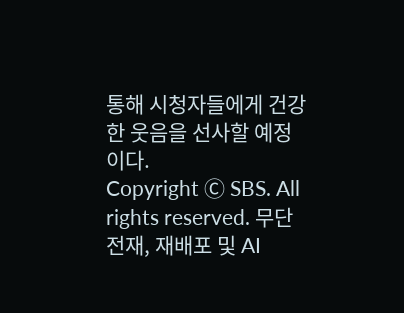통해 시청자들에게 건강한 웃음을 선사할 예정이다.
Copyright Ⓒ SBS. All rights reserved. 무단 전재, 재배포 및 AI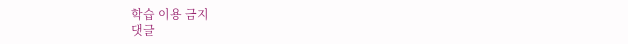학습 이용 금지
댓글